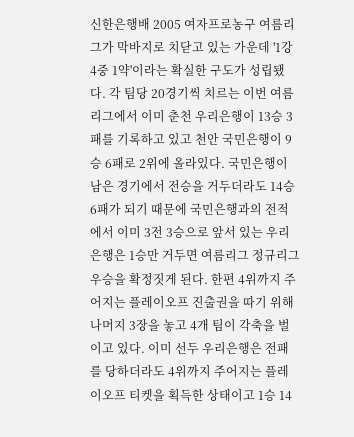신한은행배 2005 여자프로농구 여름리그가 막바지로 치닫고 있는 가운데 '1강 4중 1약'이라는 확실한 구도가 성립됐다. 각 팀당 20경기씩 치르는 이번 여름리그에서 이미 춘천 우리은행이 13승 3패를 기록하고 있고 천안 국민은행이 9승 6패로 2위에 올라있다. 국민은행이 남은 경기에서 전승을 거두더라도 14승 6패가 되기 때문에 국민은행과의 전적에서 이미 3전 3승으로 앞서 있는 우리은행은 1승만 거두면 여름리그 정규리그 우승을 확정짓게 된다. 한편 4위까지 주어지는 플레이오프 진출권을 따기 위해 나머지 3장을 놓고 4개 팀이 각축을 벌이고 있다. 이미 선두 우리은행은 전패를 당하더라도 4위까지 주어지는 플레이오프 티켓을 획득한 상태이고 1승 14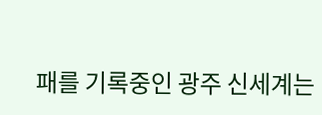패를 기록중인 광주 신세계는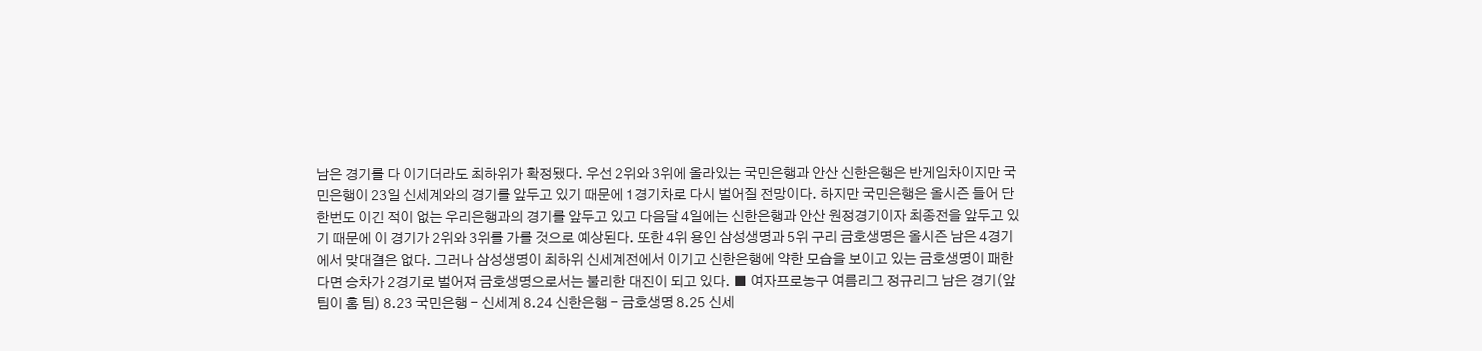남은 경기를 다 이기더라도 최하위가 확정됐다. 우선 2위와 3위에 올라있는 국민은행과 안산 신한은행은 반게임차이지만 국민은행이 23일 신세계와의 경기를 앞두고 있기 때문에 1경기차로 다시 벌어질 전망이다. 하지만 국민은행은 올시즌 들어 단 한번도 이긴 적이 없는 우리은행과의 경기를 앞두고 있고 다음달 4일에는 신한은행과 안산 원정경기이자 최종전을 앞두고 있기 때문에 이 경기가 2위와 3위를 가를 것으로 예상된다. 또한 4위 용인 삼성생명과 5위 구리 금호생명은 올시즌 남은 4경기에서 맞대결은 없다. 그러나 삼성생명이 최하위 신세계전에서 이기고 신한은행에 약한 모습을 보이고 있는 금호생명이 패한다면 승차가 2경기로 벌어져 금호생명으로서는 불리한 대진이 되고 있다. ■ 여자프로농구 여름리그 정규리그 남은 경기(앞 팀이 홈 팀) 8.23 국민은행 - 신세계 8.24 신한은행 - 금호생명 8.25 신세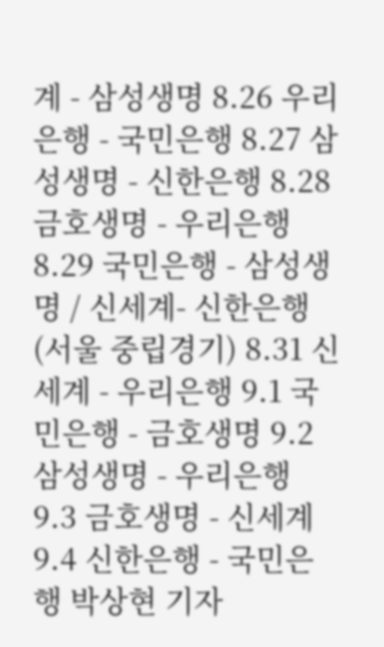계 - 삼성생명 8.26 우리은행 - 국민은행 8.27 삼성생명 - 신한은행 8.28 금호생명 - 우리은행 8.29 국민은행 - 삼성생명 / 신세계- 신한은행 (서울 중립경기) 8.31 신세계 - 우리은행 9.1 국민은행 - 금호생명 9.2 삼성생명 - 우리은행 9.3 금호생명 - 신세계 9.4 신한은행 - 국민은행 박상현 기자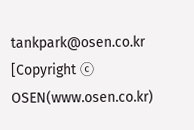tankpark@osen.co.kr [Copyright ⓒ OSEN(www.osen.co.kr)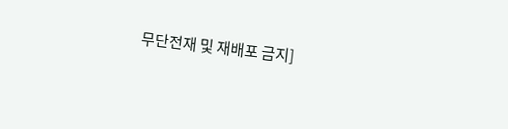무단전재 및 재배포 금지]